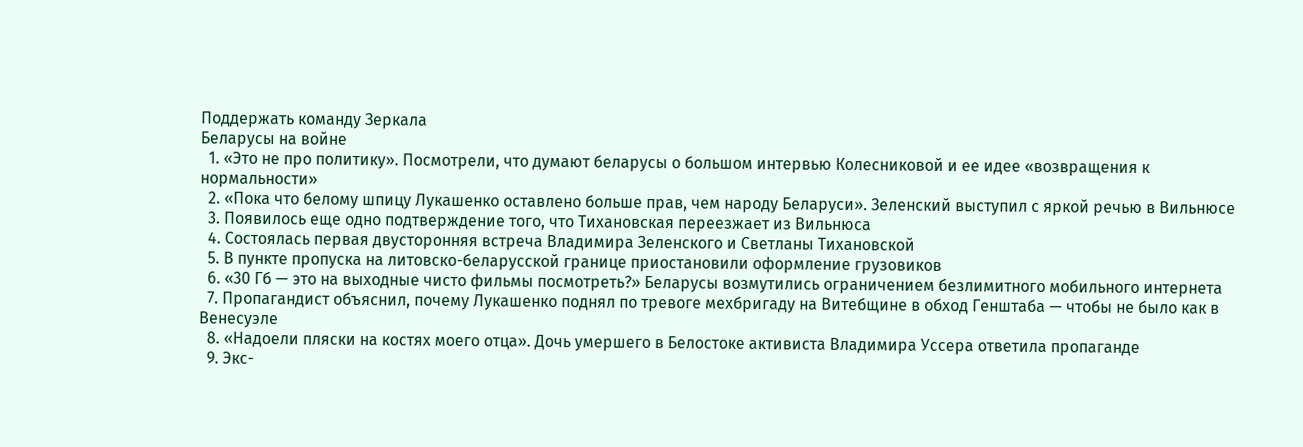Поддержать команду Зеркала
Беларусы на войне
  1. «Это не про политику». Посмотрели, что думают беларусы о большом интервью Колесниковой и ее идее «возвращения к нормальности»
  2. «Пока что белому шпицу Лукашенко оставлено больше прав, чем народу Беларуси». Зеленский выступил с яркой речью в Вильнюсе
  3. Появилось еще одно подтверждение того, что Тихановская переезжает из Вильнюса
  4. Состоялась первая двусторонняя встреча Владимира Зеленского и Светланы Тихановской
  5. В пункте пропуска на литовско-беларусской границе приостановили оформление грузовиков
  6. «30 Гб — это на выходные чисто фильмы посмотреть?» Беларусы возмутились ограничением безлимитного мобильного интернета
  7. Пропагандист объяснил, почему Лукашенко поднял по тревоге мехбригаду на Витебщине в обход Генштаба — чтобы не было как в Венесуэле
  8. «Надоели пляски на костях моего отца». Дочь умершего в Белостоке активиста Владимира Уссера ответила пропаганде
  9. Экс-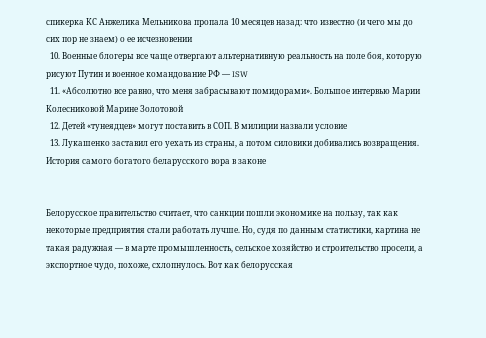спикерка КС Анжелика Мельникова пропала 10 месяцев назад: что известно (и чего мы до сих пор не знаем) о ее исчезновении
  10. Военные блогеры все чаще отвергают альтернативную реальность на поле боя, которую рисуют Путин и военное командование РФ — ISW
  11. «Абсолютно все равно, что меня забрасывают помидорами». Большое интервью Марии Колесниковой Марине Золотовой
  12. Детей «тунеядцев» могут поставить в СОП. В милиции назвали условие
  13. Лукашенко заставил его уехать из страны, а потом силовики добивались возвращения. История самого богатого беларусского вора в законе


Белорусское правительство считает, что санкции пошли экономике на пользу, так как некоторые предприятия стали работать лучше. Но, судя по данным статистики, картина не такая радужная — в марте промышленность, сельское хозяйство и строительство просели, а экспортное чудо, похоже, схлопнулось. Вот как белорусская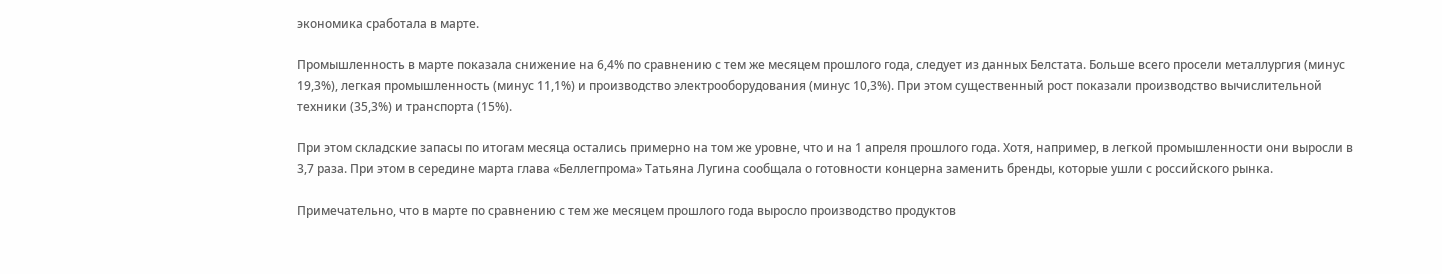экономика сработала в марте.

Промышленность в марте показала снижение на 6,4% по сравнению с тем же месяцем прошлого года, следует из данных Белстата. Больше всего просели металлургия (минус 19,3%), легкая промышленность (минус 11,1%) и производство электрооборудования (минус 10,3%). При этом существенный рост показали производство вычислительной техники (35,3%) и транспорта (15%).

При этом складские запасы по итогам месяца остались примерно на том же уровне, что и на 1 апреля прошлого года. Хотя, например, в легкой промышленности они выросли в 3,7 раза. При этом в середине марта глава «Беллегпрома» Татьяна Лугина сообщала о готовности концерна заменить бренды, которые ушли с российского рынка.

Примечательно, что в марте по сравнению с тем же месяцем прошлого года выросло производство продуктов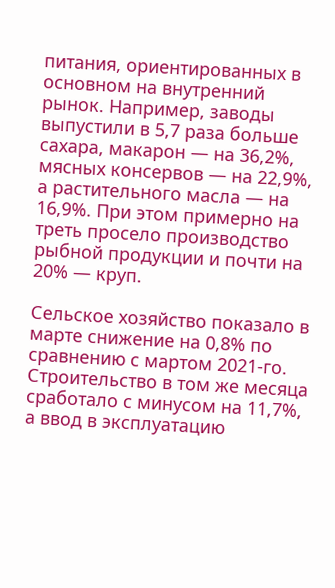питания, ориентированных в основном на внутренний рынок. Например, заводы выпустили в 5,7 раза больше сахара, макарон — на 36,2%, мясных консервов — на 22,9%, а растительного масла — на 16,9%. При этом примерно на треть просело производство рыбной продукции и почти на 20% — круп.

Сельское хозяйство показало в марте снижение на 0,8% по сравнению с мартом 2021-го. Строительство в том же месяца сработало с минусом на 11,7%, а ввод в эксплуатацию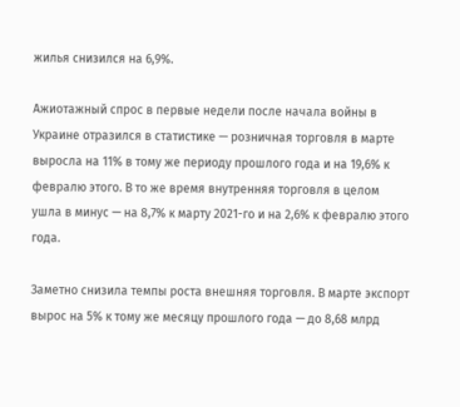жилья снизился на 6,9%.

Ажиотажный спрос в первые недели после начала войны в Украине отразился в статистике — розничная торговля в марте выросла на 11% в тому же периоду прошлого года и на 19,6% к февралю этого. В то же время внутренняя торговля в целом ушла в минус — на 8,7% к марту 2021-го и на 2,6% к февралю этого года.

Заметно снизила темпы роста внешняя торговля. В марте экспорт вырос на 5% к тому же месяцу прошлого года — до 8,68 млрд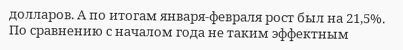долларов. А по итогам января-февраля рост был на 21,5%. По сравнению с началом года не таким эффектным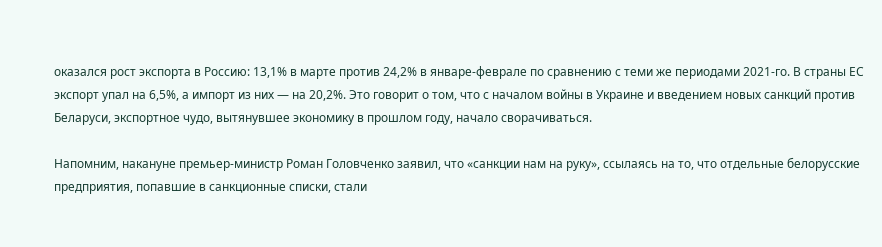оказался рост экспорта в Россию: 13,1% в марте против 24,2% в январе-феврале по сравнению с теми же периодами 2021-го. В страны ЕС экспорт упал на 6,5%, а импорт из них — на 20,2%. Это говорит о том, что с началом войны в Украине и введением новых санкций против Беларуси, экспортное чудо, вытянувшее экономику в прошлом году, начало сворачиваться.

Напомним, накануне премьер-министр Роман Головченко заявил, что «санкции нам на руку», ссылаясь на то, что отдельные белорусские предприятия, попавшие в санкционные списки, стали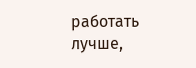работать лучше,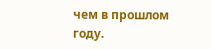чем в прошлом году.